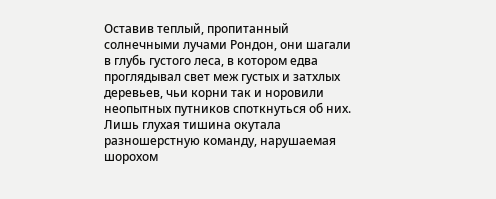Оставив теплый, пропитанный солнечными лучами Рондон, они шагали в глубь густого леса, в котором едва проглядывал свет меж густых и затхлых деревьев, чьи корни так и норовили неопытных путников споткнуться об них. Лишь глухая тишина окутала разношерстную команду, нарушаемая шорохом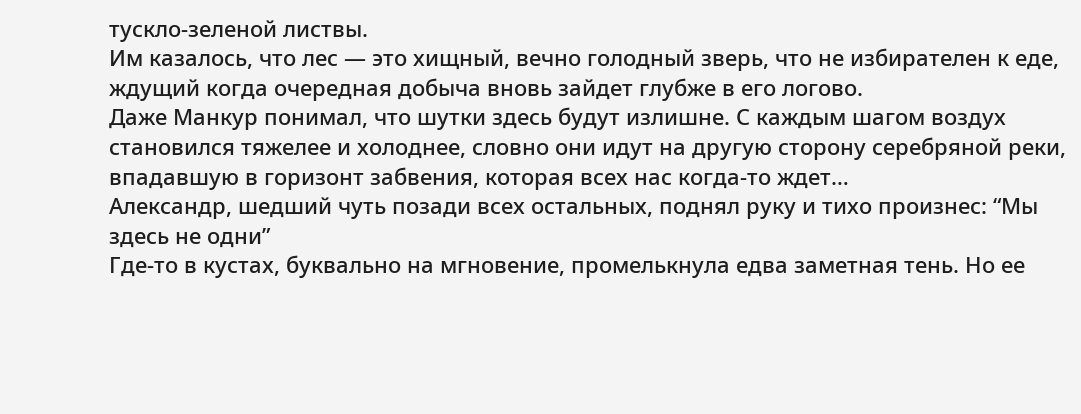тускло-зеленой листвы.
Им казалось, что лес — это хищный, вечно голодный зверь, что не избирателен к еде, ждущий когда очередная добыча вновь зайдет глубже в его логово.
Даже Манкур понимал, что шутки здесь будут излишне. С каждым шагом воздух становился тяжелее и холоднее, словно они идут на другую сторону серебряной реки, впадавшую в горизонт забвения, которая всех нас когда-то ждет…
Александр, шедший чуть позади всех остальных, поднял руку и тихо произнес: “Мы здесь не одни”
Где-то в кустах, буквально на мгновение, промелькнула едва заметная тень. Но ее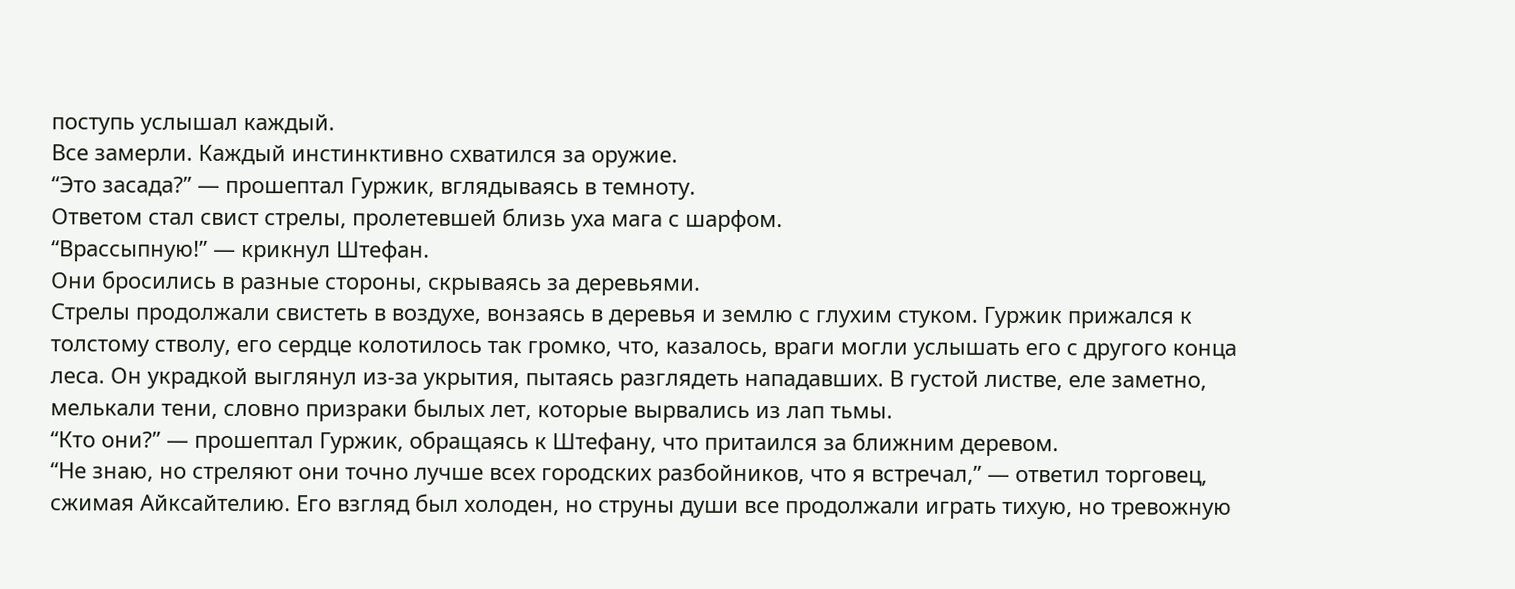поступь услышал каждый.
Все замерли. Каждый инстинктивно схватился за оружие.
“Это засада?” — прошептал Гуржик, вглядываясь в темноту.
Ответом стал свист стрелы, пролетевшей близь уха мага с шарфом.
“Врассыпную!” — крикнул Штефан.
Они бросились в разные стороны, скрываясь за деревьями.
Стрелы продолжали свистеть в воздухе, вонзаясь в деревья и землю с глухим стуком. Гуржик прижался к толстому стволу, его сердце колотилось так громко, что, казалось, враги могли услышать его с другого конца леса. Он украдкой выглянул из-за укрытия, пытаясь разглядеть нападавших. В густой листве, еле заметно, мелькали тени, словно призраки былых лет, которые вырвались из лап тьмы.
“Кто они?” — прошептал Гуржик, обращаясь к Штефану, что притаился за ближним деревом.
“Не знаю, но стреляют они точно лучше всех городских разбойников, что я встречал,” — ответил торговец, сжимая Айксайтелию. Его взгляд был холоден, но струны души все продолжали играть тихую, но тревожную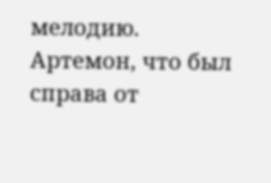мелодию.
Артемон, что был справа от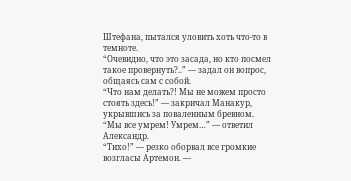Штефана, пытался уловить хоть что-то в темноте.
“Очевидно, что это засада, но кто посмел такое провернуть?..” — задал он вопрос, общаясь сам с собой.
“Что нам делать?! Мы не можем просто стоять здесь!” — закричал Манакур, укрывшись за поваленным бревном.
“Мы все умрем! Умрем…” — ответил Александр.
“Тихо!” — резко оборвал все громкие возгласы Артемон. —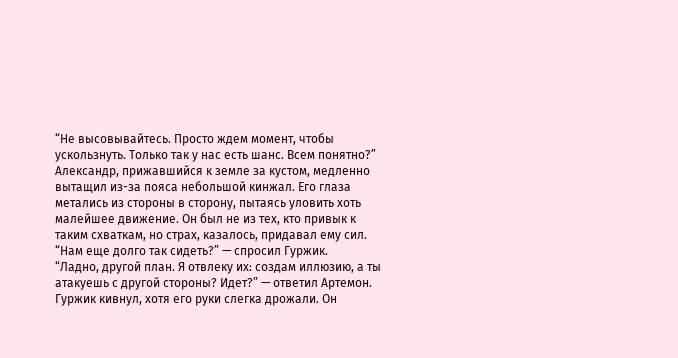“Не высовывайтесь. Просто ждем момент, чтобы ускользнуть. Только так у нас есть шанс. Всем понятно?”
Александр, прижавшийся к земле за кустом, медленно вытащил из-за пояса небольшой кинжал. Его глаза метались из стороны в сторону, пытаясь уловить хоть малейшее движение. Он был не из тех, кто привык к таким схваткам, но страх, казалось, придавал ему сил.
“Нам еще долго так сидеть?” — спросил Гуржик.
“Ладно, другой план. Я отвлеку их: создам иллюзию, а ты атакуешь с другой стороны? Идет?” — ответил Артемон.
Гуржик кивнул, хотя его руки слегка дрожали. Он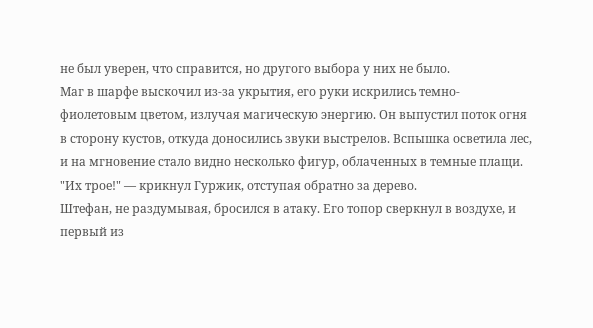не был уверен, что справится, но другого выбора у них не было.
Маг в шарфе выскочил из-за укрытия, его руки искрились темно-фиолетовым цветом, излучая магическую энергию. Он выпустил поток огня в сторону кустов, откуда доносились звуки выстрелов. Вспышка осветила лес, и на мгновение стало видно несколько фигур, облаченных в темные плащи.
"Их трое!" — крикнул Гуржик, отступая обратно за дерево.
Штефан, не раздумывая, бросился в атаку. Его топор сверкнул в воздухе, и первый из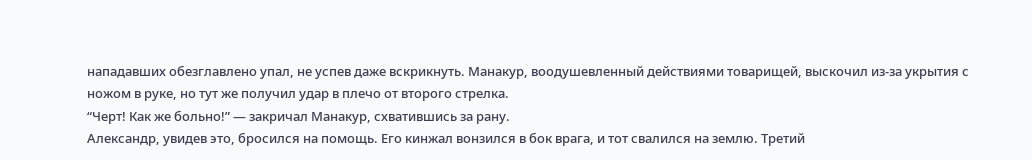нападавших обезглавлено упал, не успев даже вскрикнуть. Манакур, воодушевленный действиями товарищей, выскочил из-за укрытия с ножом в руке, но тут же получил удар в плечо от второго стрелка.
“Черт! Как же больно!” — закричал Манакур, схватившись за рану.
Александр, увидев это, бросился на помощь. Его кинжал вонзился в бок врага, и тот свалился на землю. Третий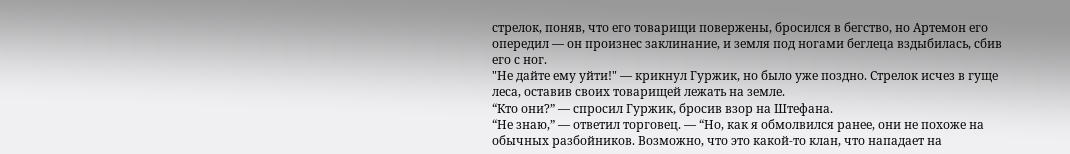стрелок, поняв, что его товарищи повержены, бросился в бегство, но Артемон его опередил — он произнес заклинание, и земля под ногами беглеца вздыбилась, сбив его с ног.
"Не дайте ему уйти!" — крикнул Гуржик, но было уже поздно. Стрелок исчез в гуще леса, оставив своих товарищей лежать на земле.
“Кто они?” — спросил Гуржик, бросив взор на Штефана.
“Не знаю,” — ответил торговец. — “Но, как я обмолвился ранее, они не похоже на обычных разбойников. Возможно, что это какой-то клан, что нападает на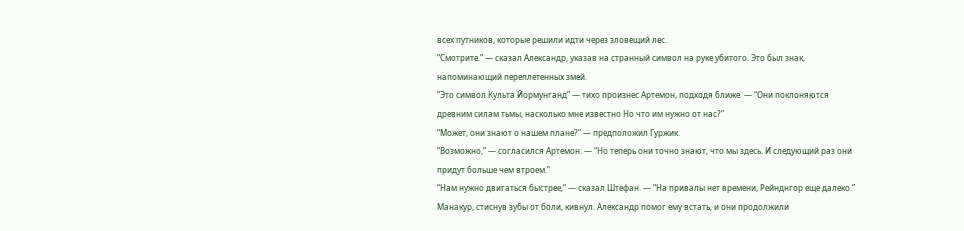всех путников, которые решили идти через зловещий лес.
“Смотрите.” — сказал Александр, указав на странный символ на руке убитого. Это был знак, напоминающий переплетенных змей.
“Это символ Культа Йормунганд” — тихо произнес Артемон, подходя ближе. — “Они поклоняются древним силам тьмы, насколько мне известно Но что им нужно от нас?”
“Может, они знают о нашем плане?” — предположил Гуржик.
“Возможно,” — согласился Артемон. — “Но теперь они точно знают, что мы здесь. И следующий раз они придут больше чем втроем.”
“Нам нужно двигаться быстрее,” — сказал Штефан. — “На привалы нет времени, Рейнднгор еще далеко.”
Манакур, стиснув зубы от боли, кивнул. Александр помог ему встать, и они продолжили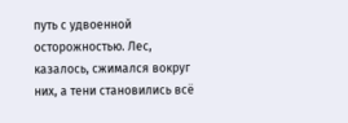путь с удвоенной осторожностью. Лес, казалось, сжимался вокруг них, а тени становились всё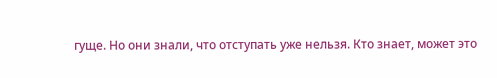гуще. Но они знали, что отступать уже нельзя. Кто знает, может это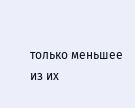только меньшее из их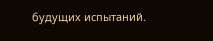будущих испытаний.